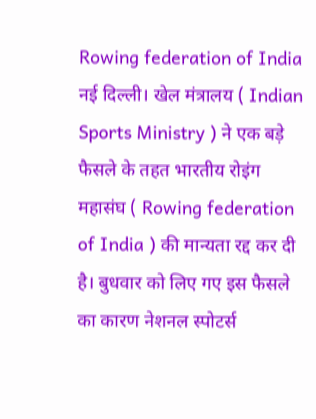Rowing federation of India
नई दिल्ली। खेल मंत्रालय ( Indian Sports Ministry ) ने एक बड़े फैसले के तहत भारतीय रोइंग महासंघ ( Rowing federation of India ) की मान्यता रद्द कर दी है। बुधवार को लिए गए इस फैसले का कारण नेशनल स्पोटर्स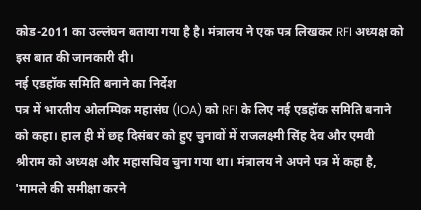कोड-2011 का उल्लंघन बताया गया है है। मंत्रालय ने एक पत्र लिखकर RFI अध्यक्ष को इस बात की जानकारी दी।
नई एडहॉक समिति बनाने का निर्देश
पत्र में भारतीय ओलम्पिक महासंघ (IOA) को RFI के लिए नई एडहॉक समिति बनाने को कहा। हाल ही में छह दिसंबर को हुए चुनावों में राजलक्ष्मी सिंह देव और एमवी श्रीराम को अध्यक्ष और महासचिव चुना गया था। मंत्रालय ने अपने पत्र में कहा है, 'मामले की समीक्षा करने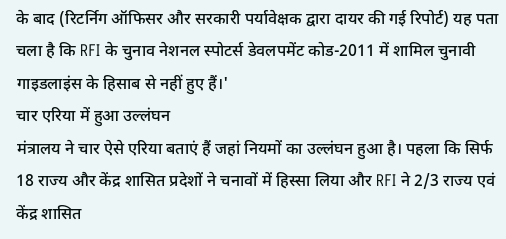के बाद (रिटर्निग ऑफिसर और सरकारी पर्यावेक्षक द्वारा दायर की गई रिपोर्ट) यह पता चला है कि RFI के चुनाव नेशनल स्पोटर्स डेवलपमेंट कोड-2011 में शामिल चुनावी गाइडलाइंस के हिसाब से नहीं हुए हैं।'
चार एरिया में हुआ उल्लंघन
मंत्रालय ने चार ऐसे एरिया बताएं हैं जहां नियमों का उल्लंघन हुआ है। पहला कि सिर्फ 18 राज्य और केंद्र शासित प्रदेशों ने चनावों में हिस्सा लिया और RFI ने 2/3 राज्य एवं केंद्र शासित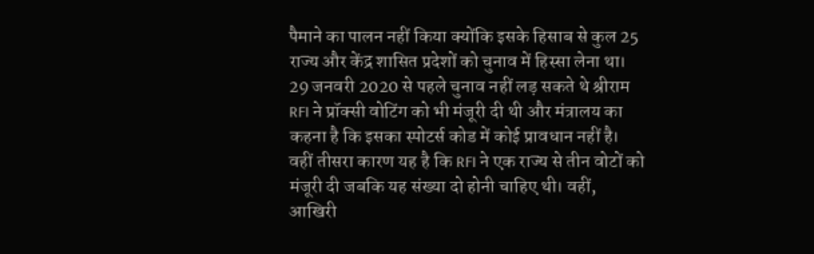पैमाने का पालन नहीं किया क्योंकि इसके हिसाब से कुल 25 राज्य और केंद्र शासित प्रदेशों को चुनाव में हिस्सा लेना था।
29 जनवरी 2020 से पहले चुनाव नहीं लड़ सकते थे श्रीराम
RFI ने प्रॉक्सी वोटिंग को भी मंजूरी दी थी और मंत्रालय का कहना है कि इसका स्पोटर्स कोड में कोई प्रावधान नहीं है। वहीं तीसरा कारण यह है कि RFI ने एक राज्य से तीन वोटों को मंजूरी दी जबकि यह संख्या दो होनी चाहिए थी। वहीं, आखिरी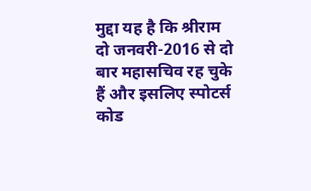मुद्दा यह है कि श्रीराम दो जनवरी-2016 से दो बार महासचिव रह चुके हैं और इसलिए स्पोटर्स कोड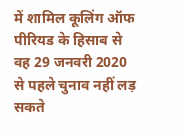में शामिल कूलिंग ऑफ पीरियड के हिसाब से वह 29 जनवरी 2020 से पहले चुनाव नहीं लड़ सकते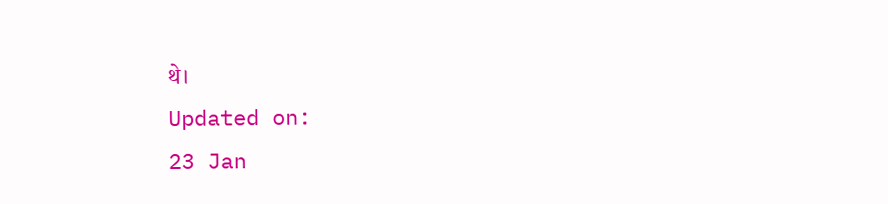थे।
Updated on:
23 Jan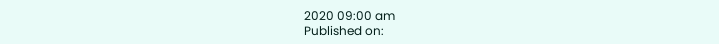2020 09:00 am
Published on: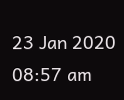23 Jan 2020 08:57 am